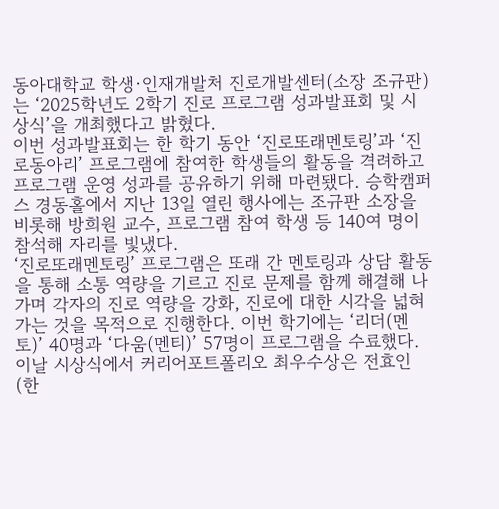동아대학교 학생·인재개발처 진로개발센터(소장 조규판)는 ‘2025학년도 2학기 진로 프로그램 성과발표회 및 시상식’을 개최했다고 밝혔다.
이번 성과발표회는 한 학기 동안 ‘진로또래멘토링’과 ‘진로동아리’ 프로그램에 참여한 학생들의 활동을 격려하고 프로그램 운영 성과를 공유하기 위해 마련됐다. 승학캠퍼스 경동홀에서 지난 13일 열린 행사에는 조규판 소장을 비롯해 방희원 교수, 프로그램 참여 학생 등 140여 명이 참석해 자리를 빛냈다.
‘진로또래멘토링’ 프로그램은 또래 간 멘토링과 상담 활동을 통해 소통 역량을 기르고 진로 문제를 함께 해결해 나가며 각자의 진로 역량을 강화, 진로에 대한 시각을 넓혀가는 것을 목적으로 진행한다. 이번 학기에는 ‘리더(멘토)’ 40명과 ‘다움(멘티)’ 57명이 프로그램을 수료했다.
이날 시상식에서 커리어포트폴리오 최우수상은 전효인(한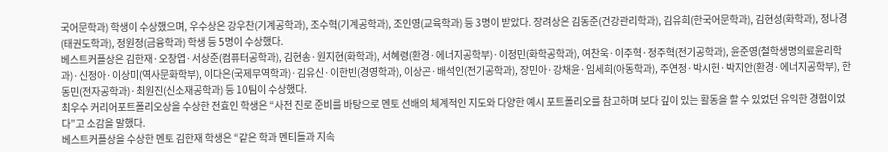국어문학과) 학생이 수상했으며, 우수상은 강우찬(기계공학과), 조수혁(기계공학과), 조인영(교육학과) 등 3명이 받았다. 장려상은 김동준(건강관리학과), 김유희(한국어문학과), 김현성(화학과), 정나경(태권도학과), 정원정(금융학과) 학생 등 5명이 수상했다.
베스트커플상은 김한재·오창엽·서상준(컴퓨터공학과), 김현송·원지현(화학과), 서혜령(환경·에너지공학부)·이정민(화학공학과), 여찬욱·이주혁·정주혁(전기공학과), 윤준영(철학생명의료윤리학과)·신정아·이상미(역사문화학부), 이다은(국제무역학과)·김유신·이한빈(경영학과), 이상곤·배석인(전기공학과), 장민아·강채윤·임세희(아동학과), 주연정·박시헌·박지안(환경·에너지공학부), 한동민(전자공학과)·최원진(신소재공학과) 등 10팀이 수상했다.
최우수 커리어포트폴리오상을 수상한 전효인 학생은 “사전 진로 준비를 바탕으로 멘토 선배의 체계적인 지도와 다양한 예시 포트폴리오를 참고하며 보다 깊이 있는 활동을 할 수 있었던 유익한 경험이었다”고 소감을 말했다.
베스트커플상을 수상한 멘토 김한재 학생은 “같은 학과 멘티들과 지속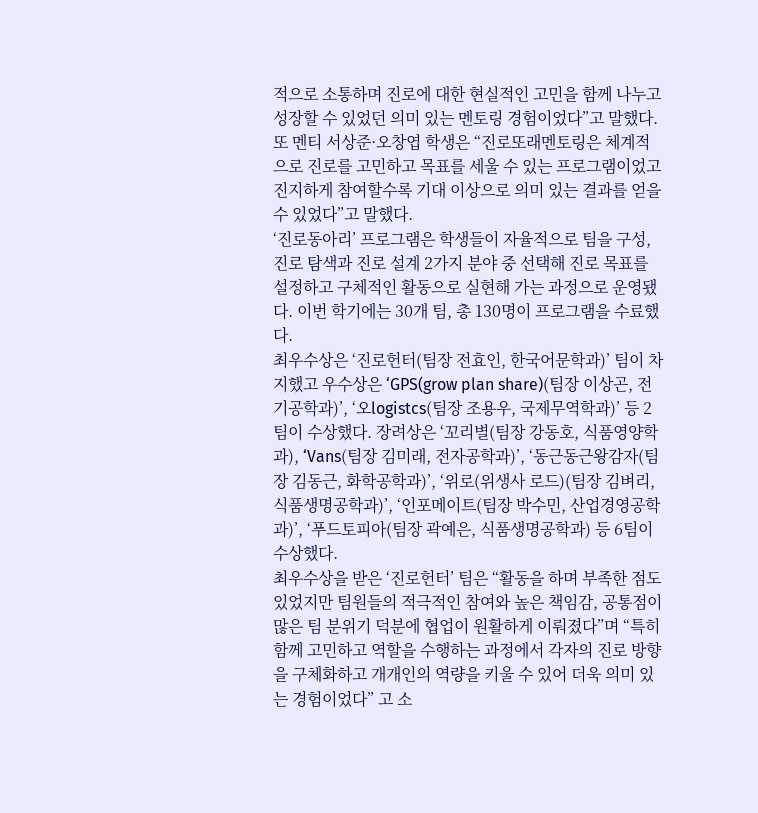적으로 소통하며 진로에 대한 현실적인 고민을 함께 나누고 성장할 수 있었던 의미 있는 멘토링 경험이었다”고 말했다. 또 멘티 서상준·오창엽 학생은 “진로또래멘토링은 체계적으로 진로를 고민하고 목표를 세울 수 있는 프로그램이었고 진지하게 참여할수록 기대 이상으로 의미 있는 결과를 얻을 수 있었다”고 말했다.
‘진로동아리’ 프로그램은 학생들이 자율적으로 팀을 구성, 진로 탐색과 진로 설계 2가지 분야 중 선택해 진로 목표를 설정하고 구체적인 활동으로 실현해 가는 과정으로 운영됐다. 이번 학기에는 30개 팀, 총 130명이 프로그램을 수료했다.
최우수상은 ‘진로헌터(팀장 전효인, 한국어문학과)’ 팀이 차지했고 우수상은 ‘GPS(grow plan share)(팀장 이상곤, 전기공학과)’, ‘오logistcs(팀장 조용우, 국제무역학과)’ 등 2팀이 수상했다. 장려상은 ‘꼬리별(팀장 강동호, 식품영양학과), ‘Vans(팀장 김미래, 전자공학과)’, ‘동근동근왕감자(팀장 김동근, 화학공학과)’, ‘위로(위생사 로드)(팀장 김벼리, 식품생명공학과)’, ‘인포메이트(팀장 박수민, 산업경영공학과)’, ‘푸드토피아(팀장 곽예은, 식품생명공학과) 등 6팀이 수상했다.
최우수상을 받은 ‘진로헌터’ 팀은 “활동을 하며 부족한 점도 있었지만 팀원들의 적극적인 참여와 높은 책임감, 공통점이 많은 팀 분위기 덕분에 협업이 원활하게 이뤄졌다”며 “특히 함께 고민하고 역할을 수행하는 과정에서 각자의 진로 방향을 구체화하고 개개인의 역량을 키울 수 있어 더욱 의미 있는 경험이었다” 고 소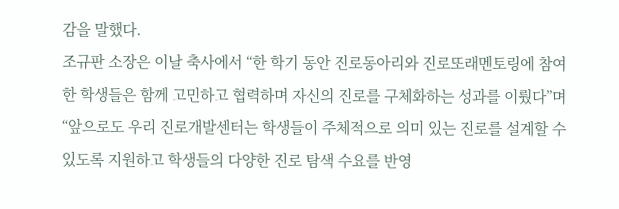감을 말했다.
조규판 소장은 이날 축사에서 “한 학기 동안 진로동아리와 진로또래멘토링에 참여한 학생들은 함께 고민하고 협력하며 자신의 진로를 구체화하는 성과를 이뤘다”며 “앞으로도 우리 진로개발센터는 학생들이 주체적으로 의미 있는 진로를 설계할 수 있도록 지원하고 학생들의 다양한 진로 탐색 수요를 반영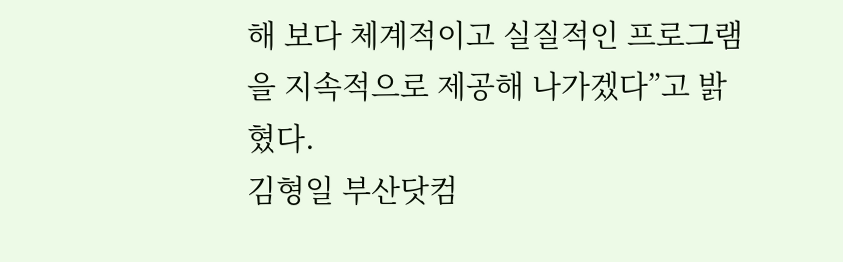해 보다 체계적이고 실질적인 프로그램을 지속적으로 제공해 나가겠다”고 밝혔다.
김형일 부산닷컴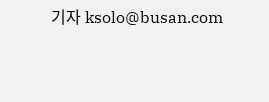기자 ksolo@busan.com